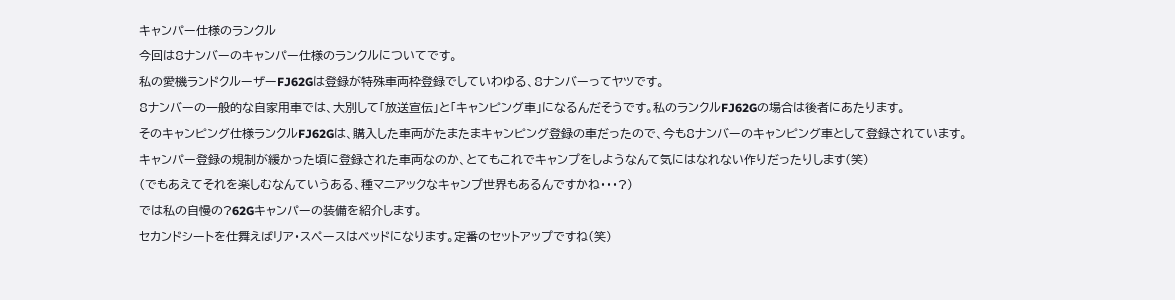キャンパー仕様のランクル
今回は8ナンバーのキャンパー仕様のランクルについてです。
私の愛機ランドクルーザーFJ62Gは登録が特殊車両枠登録でしていわゆる、8ナンバーってヤツです。
8ナンバーの一般的な自家用車では、大別して「放送宣伝」と「キャンピング車」になるんだそうです。私のランクルFJ62Gの場合は後者にあたります。
そのキャンピング仕様ランクルFJ62Gは、購入した車両がたまたまキャンピング登録の車だったので、今も8ナンバーのキャンピング車として登録されています。
キャンパー登録の規制が緩かった頃に登録された車両なのか、とてもこれでキャンプをしようなんて気にはなれない作りだったりします(笑)
(でもあえてそれを楽しむなんていうある、種マニアックなキャンプ世界もあるんですかね・・・?)
では私の自慢の?62Gキャンパーの装備を紹介します。
セカンドシートを仕舞えばリア・スペースはベッドになります。定番のセットアップですね(笑)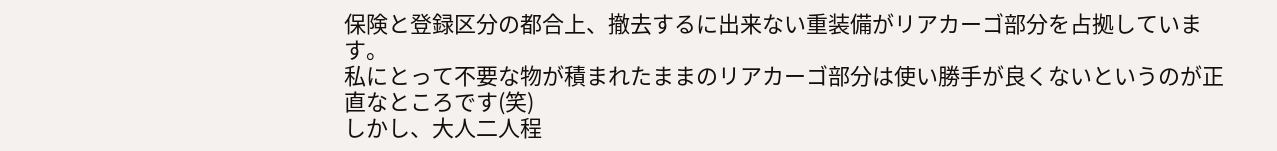保険と登録区分の都合上、撤去するに出来ない重装備がリアカーゴ部分を占拠しています。
私にとって不要な物が積まれたままのリアカーゴ部分は使い勝手が良くないというのが正直なところです(笑)
しかし、大人二人程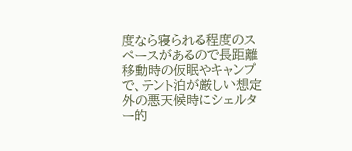度なら寝られる程度のスペースがあるので長距離移動時の仮眠やキャンプで、テント泊が厳しい想定外の悪天候時にシェルター的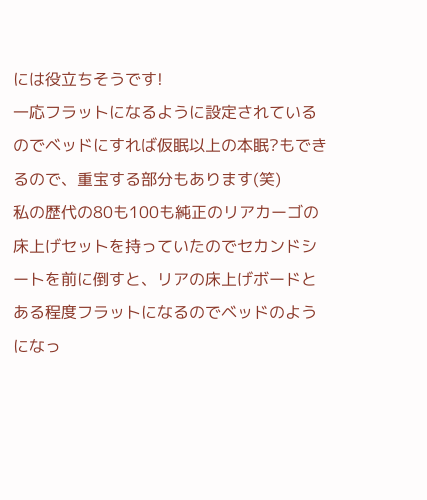には役立ちそうです!
一応フラットになるように設定されているのでベッドにすれば仮眠以上の本眠?もできるので、重宝する部分もあります(笑)
私の歴代の80も100も純正のリアカーゴの床上げセットを持っていたのでセカンドシートを前に倒すと、リアの床上げボードとある程度フラットになるのでベッドのようになっ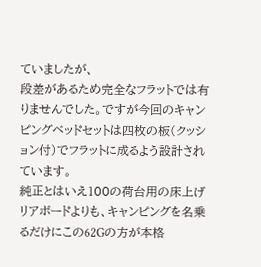ていましたが、
段差があるため完全なフラットでは有りませんでした。ですが今回のキャンピングベッドセットは四枚の板(クッション付)でフラットに成るよう設計されています。
純正とはいえ100の荷台用の床上げリアボードよりも、キャンピングを名乗るだけにこの62Gの方が本格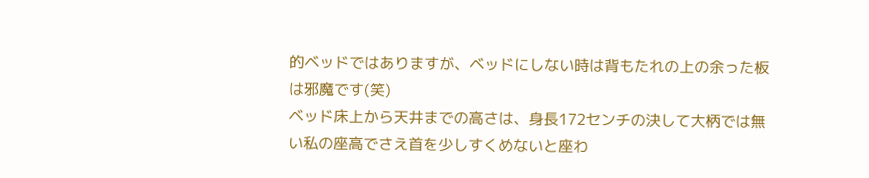的ベッドではありますが、ベッドにしない時は背もたれの上の余った板は邪魔です(笑)
ベッド床上から天井までの高さは、身長172センチの決して大柄では無い私の座高でさえ首を少しすくめないと座わ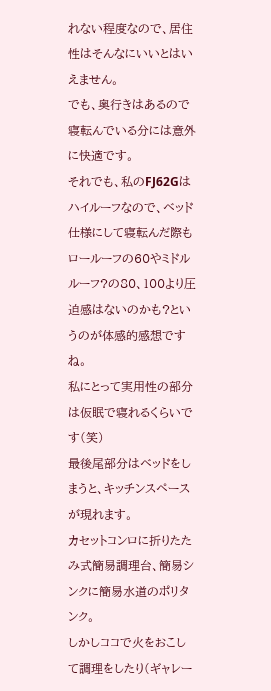れない程度なので、居住性はそんなにいいとはいえません。
でも、奥行きはあるので寝転んでいる分には意外に快適です。
それでも、私のFJ62Gはハイルーフなので、ベッド仕様にして寝転んだ際もロールーフの60やミドルルーフ?の80、100より圧迫感はないのかも?というのが体感的感想ですね。
私にとって実用性の部分は仮眠で寝れるくらいです(笑)
最後尾部分はベッドをしまうと、キッチンスペースが現れます。
カセットコンロに折りたたみ式簡易調理台、簡易シンクに簡易水道のポリタンク。
しかしココで火をおこして調理をしたり(ギャレー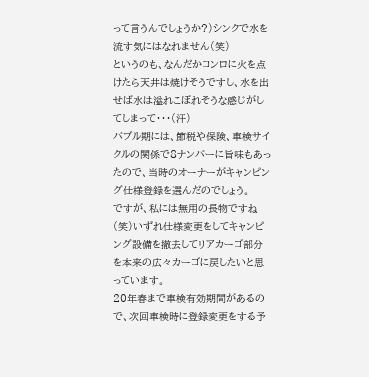って言うんでしょうか?)シンクで水を流す気にはなれません(笑)
というのも、なんだかコンロに火を点けたら天井は焼けそうですし、水を出せば水は溢れこぼれそうな感じがしてしまって・・・(汗)
バブル期には、節税や保険、車検サイクルの関係で8ナンバーに旨味もあったので、当時のオーナーがキャンピング仕様登録を選んだのでしょう。
ですが、私には無用の長物ですね(笑)いずれ仕様変更をしてキャンピング設備を撤去してリアカーゴ部分を本来の広々カーゴに戻したいと思っています。
20年春まで車検有効期間があるので、次回車検時に登録変更をする予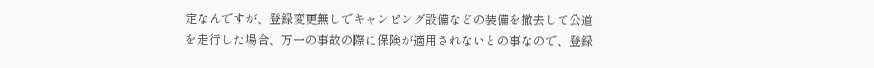定なんですが、登録変更無しでキャンピング設備などの装備を撤去して公道を走行した場合、万一の事故の際に保険が適用されないとの事なので、登録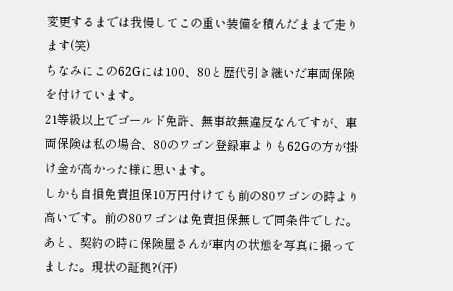変更するまでは我慢してこの重い装備を積んだままで走ります(笑)
ちなみにこの62Gには100、80と歴代引き継いだ車両保険を付けています。
21等級以上でゴールド免許、無事故無違反なんですが、車両保険は私の場合、80のワゴン登録車よりも62Gの方が掛け金が高かった様に思います。
しかも自損免責担保10万円付けても前の80ワゴンの時より高いです。前の80ワゴンは免責担保無しで同条件でした。
あと、契約の時に保険屋さんが車内の状態を写真に撮ってました。現状の証拠?(汗)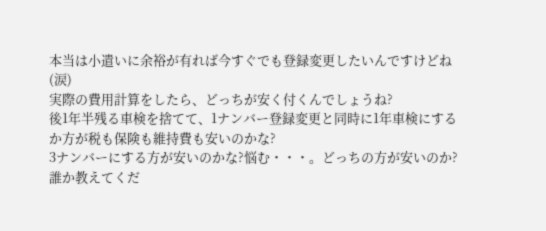本当は小遣いに余裕が有れば今すぐでも登録変更したいんですけどね(涙)
実際の費用計算をしたら、どっちが安く付くんでしょうね?
後1年半残る車検を捨てて、1ナンバー登録変更と同時に1年車検にするか方が税も保険も維持費も安いのかな?
3ナンバーにする方が安いのかな?悩む・・・。どっちの方が安いのか?誰か教えてくだ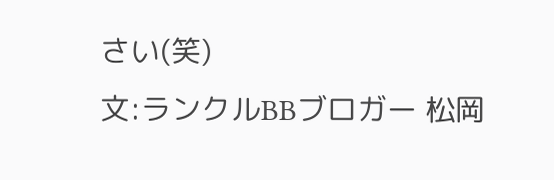さい(笑)
文:ランクルBBブロガー 松岡